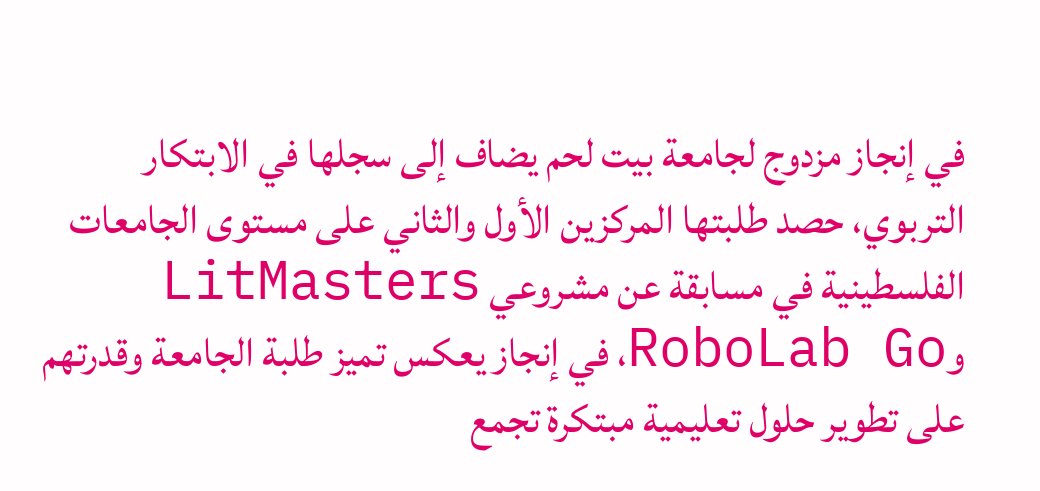في إنجاز مزدوج لجامعة بيت لحم يضاف إلى سجلها في الابتكار التربوي، حصد طلبتها المركزين الأول والثاني على مستوى الجامعات الفلسطينية في مسابقة عن مشروعي LitMasters وRoboLab Go، في إنجاز يعكس تميز طلبة الجامعة وقدرتهم على تطوير حلول تعليمية مبتكرة تجمع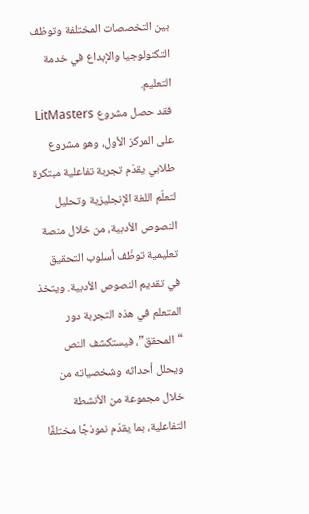بين التخصصات المختلفة وتوظف التكنولوجيا والإبداع في خدمة التعليم.
فقد حصل مشروع LitMasters على المركز الأول، وهو مشروع طلابي يقدّم تجربة تفاعلية مبتكرة لتعلّم اللغة الإنجليزية وتحليل النصوص الأدبية، من خلال منصة تعليمية توظّف أسلوب التحقيق في تقديم النصوص الأدبية. ويتخذ المتعلم في هذه التجربة دور “المحقق”، فيستكشف النص ويحلل أحداثه وشخصياته من خلال مجموعة من الأنشطة التفاعلية، بما يقدّم نموذجًا مختلفًا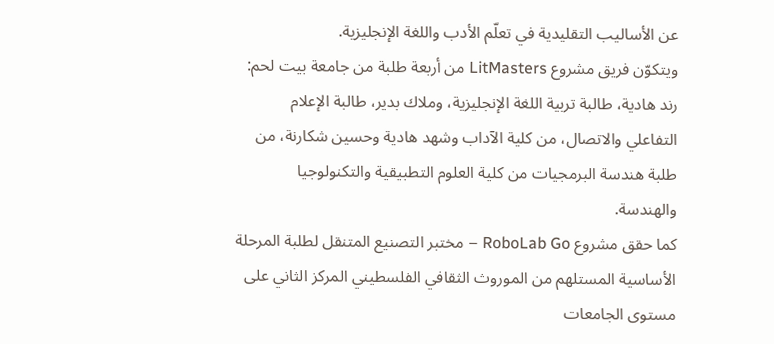عن الأساليب التقليدية في تعلّم الأدب واللغة الإنجليزية.
ويتكوّن فريق مشروع LitMasters من أربعة طلبة من جامعة بيت لحم: رند هادية، طالبة تربية اللغة الإنجليزية، وملاك بدير، طالبة الإعلام التفاعلي والاتصال، من كلية الآداب وشهد هادية وحسين شكارنة، من طلبة هندسة البرمجيات من كلية العلوم التطبيقية والتكنولوجيا والهندسة.
كما حقق مشروع RoboLab Go – مختبر التصنيع المتنقل لطلبة المرحلة الأساسية المستلهم من الموروث الثقافي الفلسطيني المركز الثاني على مستوى الجامعات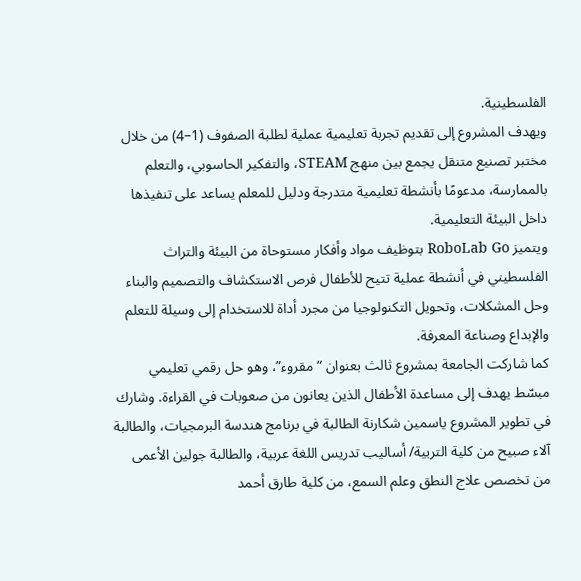الفلسطينية.
ويهدف المشروع إلى تقديم تجربة تعليمية عملية لطلبة الصفوف (1–4) من خلال مختبر تصنيع متنقل يجمع بين منهج STEAM، والتفكير الحاسوبي، والتعلم بالممارسة، مدعومًا بأنشطة تعليمية متدرجة ودليل للمعلم يساعد على تنفيذها داخل البيئة التعليمية.
ويتميز RoboLab Go بتوظيف مواد وأفكار مستوحاة من البيئة والتراث الفلسطيني في أنشطة عملية تتيح للأطفال فرص الاستكشاف والتصميم والبناء وحل المشكلات، وتحويل التكنولوجيا من مجرد أداة للاستخدام إلى وسيلة للتعلم والإبداع وصناعة المعرفة.
كما شاركت الجامعة بمشروع ثالث بعنوان “مقروء”، وهو حل رقمي تعليمي مبسّط يهدف إلى مساعدة الأطفال الذين يعانون من صعوبات في القراءة. وشارك في تطوير المشروع ياسمين شكارنة الطالبة في برنامج هندسة البرمجيات، والطالبة آلاء صبيح من كلية التربية/ أساليب تدريس اللغة عربية، والطالبة جولين الأعمى من تخصص علاج النطق وعلم السمع، من كلية طارق أحمد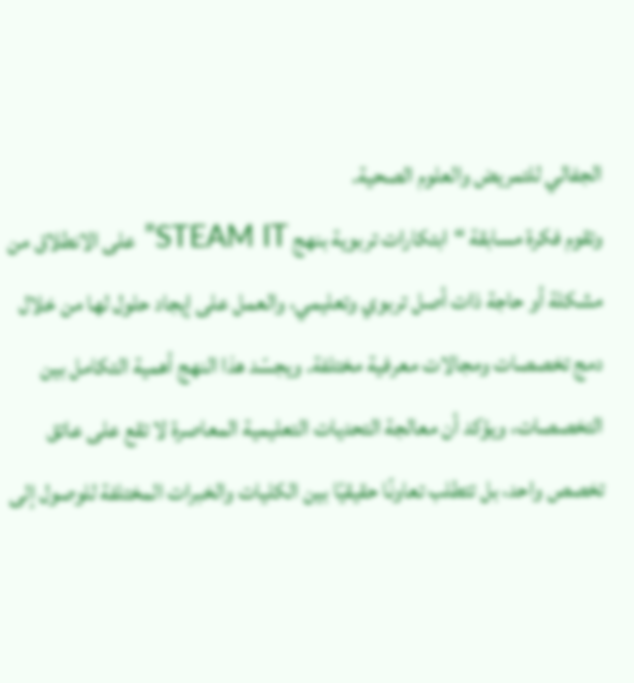الجفالي للتمريض والعلوم الصحية.
وتقوم فكرة مسابقة “ابتكارات تربوية بنهج STEAM IT” على الانطلاق من مشكلة أو حاجة ذات أصل تربوي وتعليمي، والعمل على إيجاد حلول لها من خلال دمج تخصصات ومجالات معرفية مختلفة. ويجسّد هذا النهج أهمية التكامل بين التخصصات، ويؤكد أن معالجة التحديات التعليمية المعاصرة لا تقع على عاتق تخصص واحد، بل تتطلب تعاونًا حقيقيًا بين الكليات والخبرات المختلفة للوصول إلى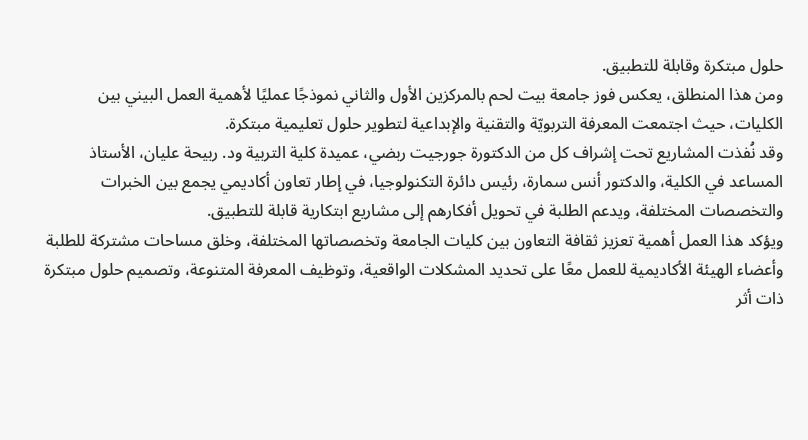حلول مبتكرة وقابلة للتطبيق.
ومن هذا المنطلق، يعكس فوز جامعة بيت لحم بالمركزين الأول والثاني نموذجًا عمليًا لأهمية العمل البيني بين الكليات، حيث اجتمعت المعرفة التربويّة والتقنية والإبداعية لتطوير حلول تعليمية مبتكرة.
وقد نُفذت المشاريع تحت إشراف كل من الدكتورة جورجيت ربضي، عميدة كلية التربية ود. ربيحة عليان، الأستاذ المساعد في الكلية، والدكتور أنس سمارة، رئيس دائرة التكنولوجيا، في إطار تعاون أكاديمي يجمع بين الخبرات والتخصصات المختلفة، ويدعم الطلبة في تحويل أفكارهم إلى مشاريع ابتكارية قابلة للتطبيق.
ويؤكد هذا العمل أهمية تعزيز ثقافة التعاون بين كليات الجامعة وتخصصاتها المختلفة، وخلق مساحات مشتركة للطلبة وأعضاء الهيئة الأكاديمية للعمل معًا على تحديد المشكلات الواقعية، وتوظيف المعرفة المتنوعة، وتصميم حلول مبتكرة ذات أثر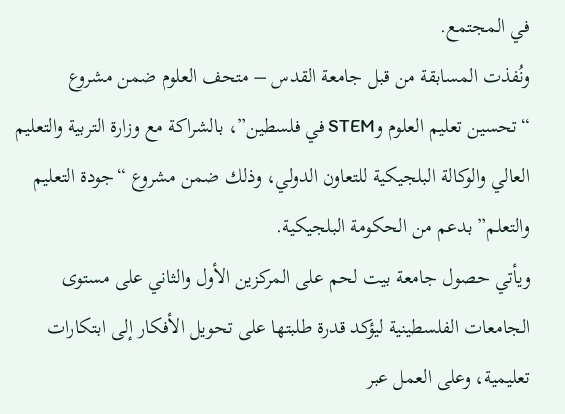في المجتمع.
ونُفذت المسابقة من قبل جامعة القدس – متحف العلوم ضمن مشروع “تحسين تعليم العلوم وSTEM في فلسطين”، بالشراكة مع وزارة التربية والتعليم العالي والوكالة البلجيكية للتعاون الدولي، وذلك ضمن مشروع “جودة التعليم والتعلم” بدعم من الحكومة البلجيكية.
ويأتي حصول جامعة بيت لحم على المركزين الأول والثاني على مستوى الجامعات الفلسطينية ليؤكد قدرة طلبتها على تحويل الأفكار إلى ابتكارات تعليمية، وعلى العمل عبر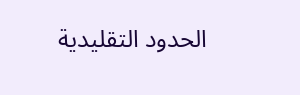الحدود التقليدية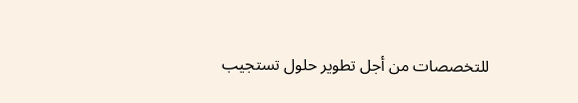للتخصصات من أجل تطوير حلول تستجيب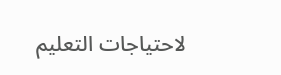لاحتياجات التعليم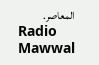المعاصر.
Radio Mawwal